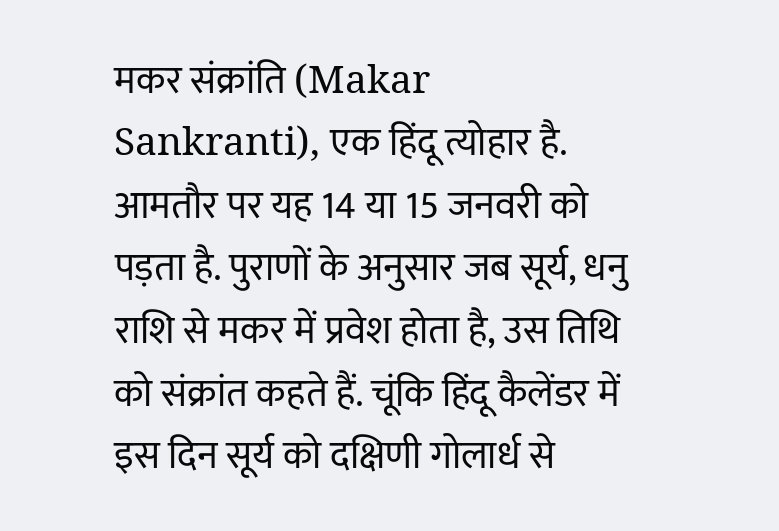मकर संक्रांति (Makar Sankranti), एक हिंदू त्योहार है. आमतौर पर यह 14 या 15 जनवरी को पड़ता है. पुराणों के अनुसार जब सूर्य, धनु राशि से मकर में प्रवेश होता है, उस तिथि को संक्रांत कहते हैं. चूंकि हिंदू कैलेंडर में इस दिन सूर्य को दक्षिणी गोलार्ध से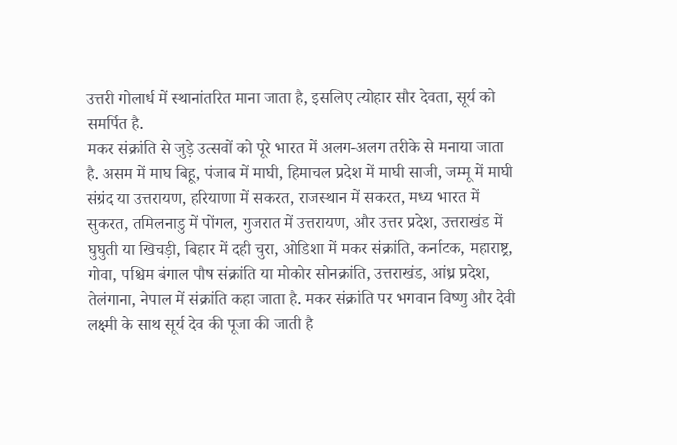उत्तरी गोलार्ध में स्थानांतरित माना जाता है, इसलिए त्योहार सौर देवता, सूर्य को समर्पित है.
मकर संक्रांति से जुड़े उत्सवों को पूरे भारत में अलग-अलग तरीके से मनाया जाता है. असम में माघ बिहू, पंजाब में माघी, हिमाचल प्रदेश में माघी साजी, जम्मू में माघी संग्रंद या उत्तरायण, हरियाणा में सकरत, राजस्थान में सकरत, मध्य भारत में सुकरत, तमिलनाडु में पोंगल, गुजरात में उत्तरायण, और उत्तर प्रदेश, उत्तराखंड में घुघुती या खिचड़ी, बिहार में दही चुरा, ओडिशा में मकर संक्रांति, कर्नाटक, महाराष्ट्र, गोवा, पश्चिम बंगाल पौष संक्रांति या मोकोर सोनक्रांति, उत्तराखंड, आंध्र प्रदेश, तेलंगाना, नेपाल में संक्रांति कहा जाता है. मकर संक्रांति पर भगवान विष्णु और देवी लक्ष्मी के साथ सूर्य देव की पूजा की जाती है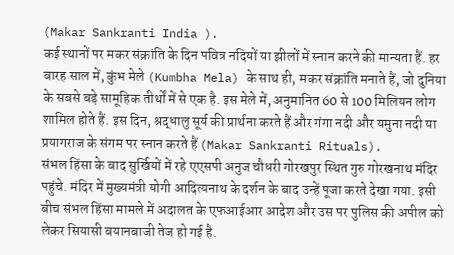(Makar Sankranti India ).
कई स्थानों पर मकर संक्रांति के दिन पवित्र नदियों या झीलों में स्नान करने की मान्यता हैं. हर बारह साल में, कुंभ मेले (Kumbha Mela) के साथ ही, मकर संक्रांति मनाते हैं, जो दुनिया के सबसे बड़े सामूहिक तीर्थों में से एक है. इस मेले में, अनुमानित 60 से 100 मिलियन लोग शामिल होते हैं. इस दिन, श्रद्धालु सूर्य की प्रार्थना करते हैं और गंगा नदी और यमुना नदी या प्रयागराज के संगम पर स्नान करते हैं (Makar Sankranti Rituals).
संभल हिंसा के बाद सुर्खियों में रहे एएसपी अनुज चौधरी गोरखपुर स्थित गुरु गोरखनाथ मंदिर पहुंचे. मंदिर में मुख्यमंत्री योगी आदित्यनाथ के दर्शन के बाद उन्हें पूजा करते देखा गया. इसी बीच संभल हिंसा मामले में अदालत के एफआईआर आदेश और उस पर पुलिस की अपील को लेकर सियासी बयानबाजी तेज हो गई है.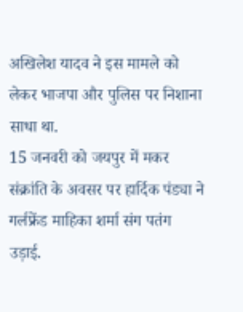अखिलेश यादव ने इस मामले को लेकर भाजपा और पुलिस पर निशाना साधा था.
15 जनवरी को जयपुर में मकर संक्रांति के अवसर पर हार्दिक पंड्या ने गर्लफ्रेंड माहिका शर्मा संग पतंग उड़ाई.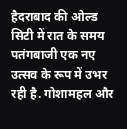हैदराबाद की ओल्ड सिटी में रात के समय पतंगबाजी एक नए उत्सव के रूप में उभर रही है. गोशामहल और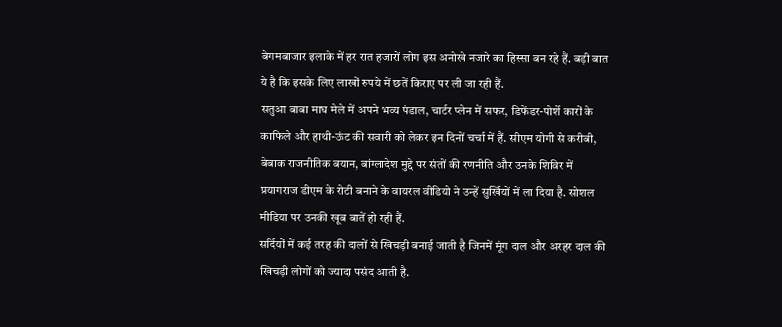बेगमबाजार इलाके में हर रात हजारों लोग इस अनोखे नजारे का हिस्सा बन रहे हैं. बड़ी बात ये है कि इसके लिए लाखों रुपये में छतें किराए पर ली जा रही हैं.
सतुआ बाबा माघ मेले में अपने भव्य पंडाल, चार्टर प्लेन में सफर, डिफेंडर-पोर्शे कारों के काफिले और हाथी-ऊंट की सवारी को लेकर इन दिनों चर्चा में हैं. सीएम योगी से करीबी, बेबाक राजनीतिक बयान, बांग्लादेश मुद्दे पर संतों की रणनीति और उनके शिविर में प्रयागराज डीएम के रोटी बनाने के वायरल वीडियो ने उन्हें सुर्खियों में ला दिया है. सोशल मीडिया पर उनकी खूब बातें हो रही हैं.
सर्दियों में कई तरह की दालों से खिचड़ी बनाई जाती है जिनमें मूंग दाल और अरहर दाल की खिचड़ी लोगों को ज्यादा पसंद आती है.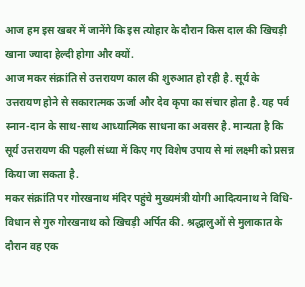आज हम इस खबर में जानेंगे कि इस त्योहार के दौरान किस दाल की खिचड़ी खाना ज्यादा हेल्दी होगा और क्यों.
आज मकर संक्रांति से उत्तरायण काल की शुरुआत हो रही है. सूर्य के उत्तरायण होने से सकारात्मक ऊर्जा और देव कृपा का संचार होता है. यह पर्व स्नान-दान के साथ-साथ आध्यात्मिक साधना का अवसर है. मान्यता है कि सूर्य उत्तरायण की पहली संध्या में किए गए विशेष उपाय से मां लक्ष्मी को प्रसन्न किया जा सकता है.
मकर संक्रांति पर गोरखनाथ मंदिर पहुंचे मुख्यमंत्री योगी आदित्यनाथ ने विधि-विधान से गुरु गोरखनाथ को खिचड़ी अर्पित की. श्रद्धालुओं से मुलाकात के दौरान वह एक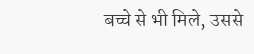बच्चे से भी मिले, उससे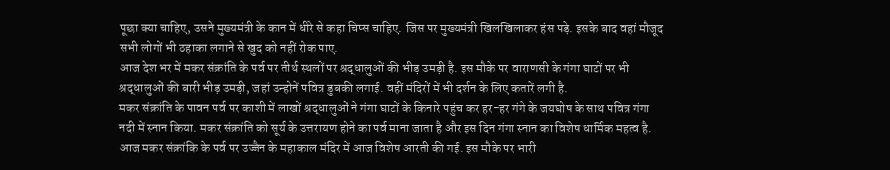पूछा क्या चाहिए, उसने मुख्यमंत्री के कान में धीरे से कहा चिप्स चाहिए. जिस पर मुख्यमंत्री खिलखिलाकर हंस पड़े. इसके बाद वहां मौजूद सभी लोगों भी ठहाका लगाने से खुद को नहीं रोक पाए.
आज देश भर में मकर संक्रांति के पर्व पर तीर्थ स्थलों पर श्रद्धालुओं की भीड़ उमड़ी है. इस मौके पर वाराणसी के गंगा घाटों पर भी श्रद्धालुओं की बारी भीड़ उमड़ी, जहां उन्होनें पवित्र डुबकी लगाई. वहीं मंदिरों में भी दर्शन के लिए कतारें लगी है.
मकर संक्रांति के पावन पर्व पर काशी में लाखों श्रद्धालुओं ने गंगा घाटों के किनारे पहुंच कर हर-हर गंगे के जयघोष के साथ पवित्र गंगा नदी में स्नान किया. मकर संक्रांति को सूर्य के उत्तरायण होने का पर्व माना जाता है और इस दिन गंगा स्नान का विशेष धार्मिक महत्व है.
आज मकर संक्रांकि के पर्व पर उज्जैन के महाकाल मंदिर में आज विशेष आरती की गई. इस मौके पर भारी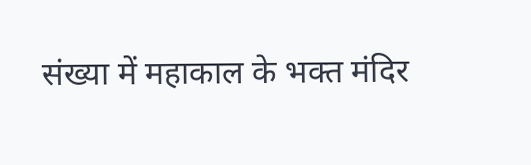संख्या में महाकाल के भक्त मंदिर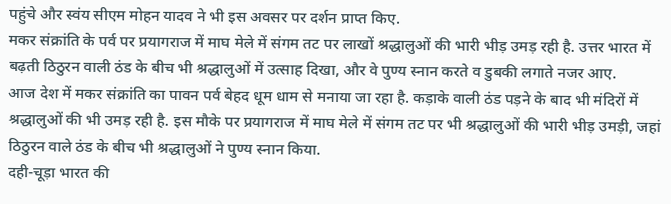पहुंचे और स्वंय सीएम मोहन यादव ने भी इस अवसर पर दर्शन प्राप्त किए.
मकर संक्रांति के पर्व पर प्रयागराज में माघ मेले में संगम तट पर लाखों श्रद्धालुओं की भारी भीड़ उमड़ रही है. उत्तर भारत में बढ़ती ठिठुरन वाली ठंड के बीच भी श्रद्धालुओं में उत्साह दिखा, और वे पुण्य स्नान करते व डुबकी लगाते नजर आए.
आज देश में मकर संक्रांति का पावन पर्व बेहद धूम धाम से मनाया जा रहा है. कड़ाके वाली ठंड पड़ने के बाद भी मंदिरों में श्रद्धालुओं की भी उमड़ रही है. इस मौके पर प्रयागराज में माघ मेले में संगम तट पर भी श्रद्धालुओं की भारी भीड़ उमड़ी, जहां ठिठुरन वाले ठंड के बीच भी श्रद्धालुओं ने पुण्य स्नान किया.
दही-चूड़ा भारत की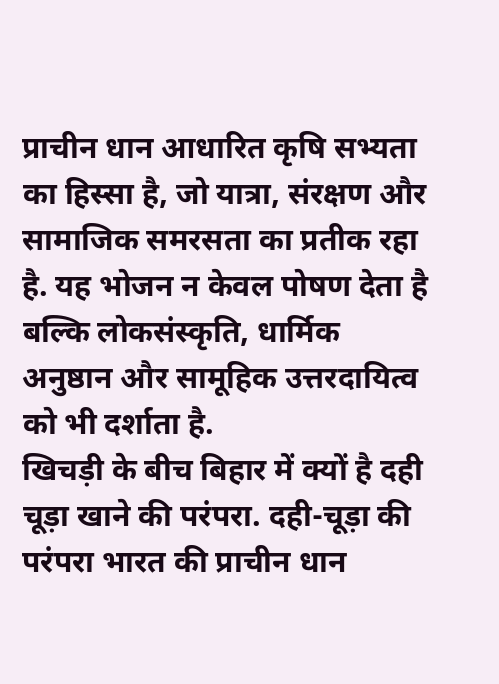प्राचीन धान आधारित कृषि सभ्यता का हिस्सा है, जो यात्रा, संरक्षण और सामाजिक समरसता का प्रतीक रहा है. यह भोजन न केवल पोषण देता है बल्कि लोकसंस्कृति, धार्मिक अनुष्ठान और सामूहिक उत्तरदायित्व को भी दर्शाता है.
खिचड़ी के बीच बिहार में क्यों है दही चूड़ा खाने की परंपरा. दही-चूड़ा की परंपरा भारत की प्राचीन धान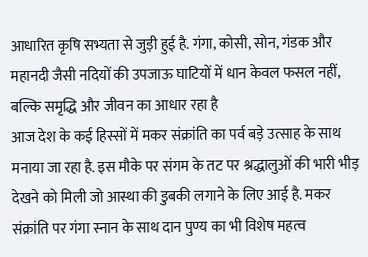आधारित कृषि सभ्यता से जुड़ी हुई है. गंगा, कोसी, सोन, गंडक और महानदी जैसी नदियों की उपजाऊ घाटियों में धान केवल फसल नहीं, बल्कि समृद्धि और जीवन का आधार रहा है
आज देश के कई हिस्सों में मकर संक्रांति का पर्व बड़े उत्साह के साथ मनाया जा रहा है. इस मौके पर संगम के तट पर श्रद्धालुओं की भारी भीड़ देखने को मिली जो आस्था की डुबकी लगाने के लिए आई है. मकर संक्रांति पर गंगा स्नान के साथ दान पुण्य का भी विशेष महत्व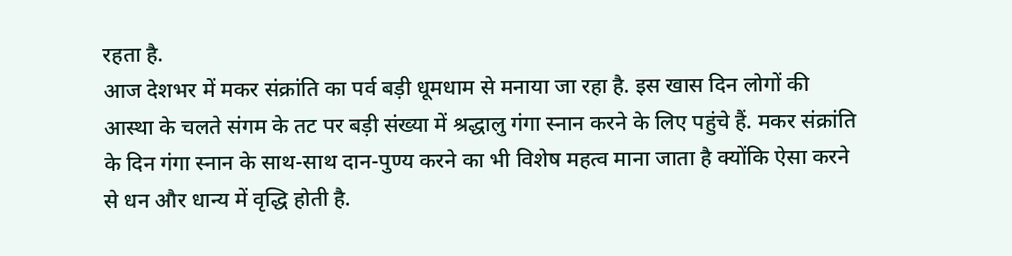रहता है.
आज देशभर में मकर संक्रांति का पर्व बड़ी धूमधाम से मनाया जा रहा है. इस खास दिन लोगों की आस्था के चलते संगम के तट पर बड़ी संख्या में श्रद्धालु गंगा स्नान करने के लिए पहुंचे हैं. मकर संक्रांति के दिन गंगा स्नान के साथ-साथ दान-पुण्य करने का भी विशेष महत्व माना जाता है क्योंकि ऐसा करने से धन और धान्य में वृद्धि होती है.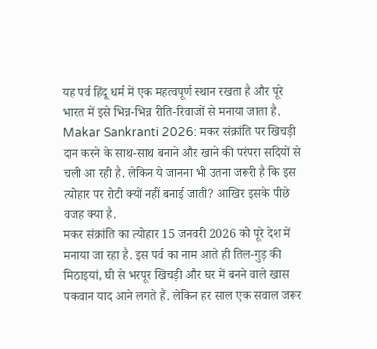यह पर्व हिंदू धर्म में एक महत्वपूर्ण स्थान रखता है और पूरे भारत में इसे भिन्न-भिन्न रीति-रिवाजों से मनाया जाता है.
Makar Sankranti 2026: मकर संक्रांति पर खिचड़ी दान करने के साथ-साथ बनाने और खाने की परंपरा सदियों से चली आ रही है. लेकिन ये जानना भी उतना जरूरी है कि इस त्योहार पर रोटी क्यों नहीं बनाई जाती? आखिर इसके पीछे वजह क्या है.
मकर संक्रांति का त्योहार 15 जनवरी 2026 को पूरे देश में मनाया जा रहा है. इस पर्व का नाम आते ही तिल-गुड़ की मिठाइयां, घी से भरपूर खिचड़ी और घर में बनने वाले खास पकवान याद आने लगते हैं. लेकिन हर साल एक सवाल जरूर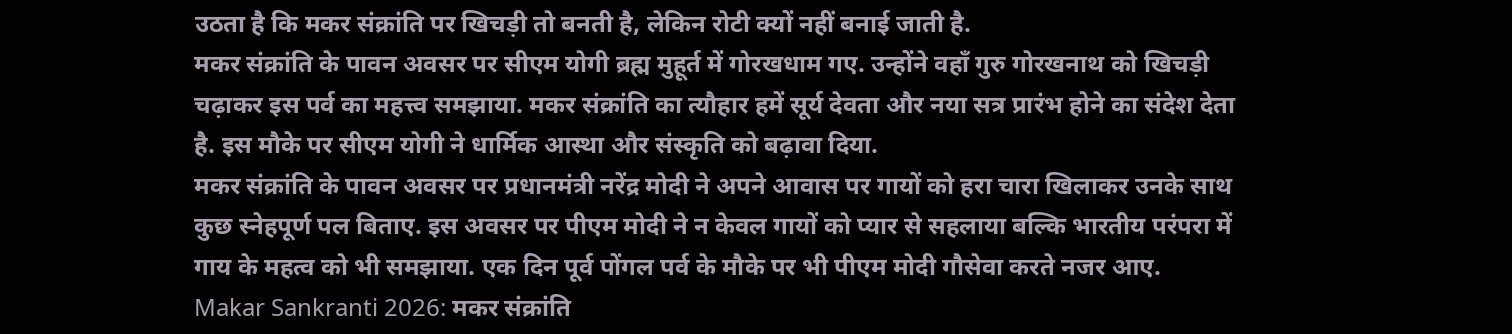उठता है कि मकर संक्रांति पर खिचड़ी तो बनती है, लेकिन रोटी क्यों नहीं बनाई जाती है.
मकर संक्रांति के पावन अवसर पर सीएम योगी ब्रह्म मुहूर्त में गोरखधाम गए. उन्होंने वहाँ गुरु गोरखनाथ को खिचड़ी चढ़ाकर इस पर्व का महत्त्व समझाया. मकर संक्रांति का त्यौहार हमें सूर्य देवता और नया सत्र प्रारंभ होने का संदेश देता है. इस मौके पर सीएम योगी ने धार्मिक आस्था और संस्कृति को बढ़ावा दिया.
मकर संक्रांति के पावन अवसर पर प्रधानमंत्री नरेंद्र मोदी ने अपने आवास पर गायों को हरा चारा खिलाकर उनके साथ कुछ स्नेहपूर्ण पल बिताए. इस अवसर पर पीएम मोदी ने न केवल गायों को प्यार से सहलाया बल्कि भारतीय परंपरा में गाय के महत्व को भी समझाया. एक दिन पूर्व पोंगल पर्व के मौके पर भी पीएम मोदी गौसेवा करते नजर आए.
Makar Sankranti 2026: मकर संक्रांति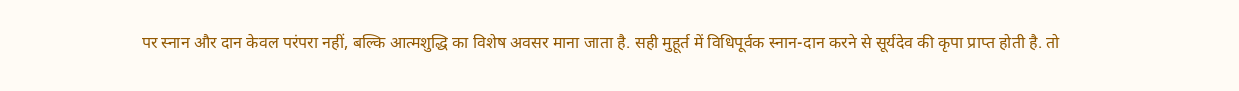पर स्नान और दान केवल परंपरा नहीं, बल्कि आत्मशुद्धि का विशेष अवसर माना जाता है. सही मुहूर्त में विधिपूर्वक स्नान-दान करने से सूर्यदेव की कृपा प्राप्त होती है. तो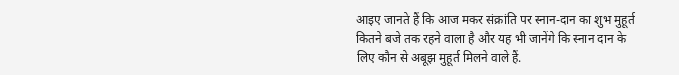आइए जानते हैं कि आज मकर संक्रांति पर स्नान-दान का शुभ मुहूर्त कितने बजे तक रहने वाला है और यह भी जानेंगे कि स्नान दान के लिए कौन से अबूझ मुहूर्त मिलने वाले हैं.